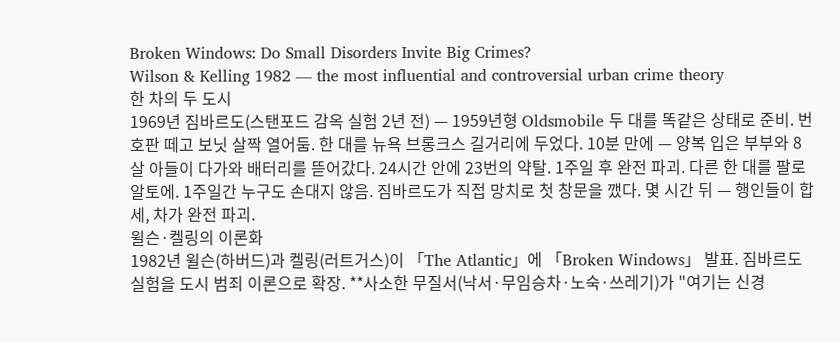Broken Windows: Do Small Disorders Invite Big Crimes?
Wilson & Kelling 1982 — the most influential and controversial urban crime theory
한 차의 두 도시
1969년 짐바르도(스탠포드 감옥 실험 2년 전) — 1959년형 Oldsmobile 두 대를 똑같은 상태로 준비. 번호판 떼고 보닛 살짝 열어둠. 한 대를 뉴욕 브롱크스 길거리에 두었다. 10분 만에 — 양복 입은 부부와 8살 아들이 다가와 배터리를 뜯어갔다. 24시간 안에 23번의 약탈. 1주일 후 완전 파괴. 다른 한 대를 팔로 알토에. 1주일간 누구도 손대지 않음. 짐바르도가 직접 망치로 첫 창문을 깼다. 몇 시간 뒤 — 행인들이 합세, 차가 완전 파괴.
윌슨·켈링의 이론화
1982년 윌슨(하버드)과 켈링(러트거스)이 「The Atlantic」에 「Broken Windows」 발표. 짐바르도 실험을 도시 범죄 이론으로 확장. **사소한 무질서(낙서·무임승차·노숙·쓰레기)가 "여기는 신경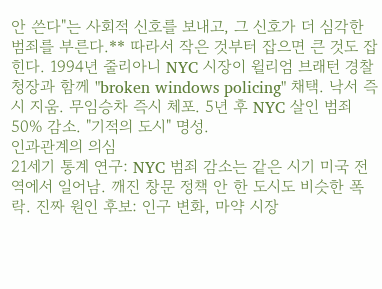안 쓴다"는 사회적 신호를 보내고, 그 신호가 더 심각한 범죄를 부른다.** 따라서 작은 것부터 잡으면 큰 것도 잡힌다. 1994년 줄리아니 NYC 시장이 윌리엄 브래턴 경찰청장과 함께 "broken windows policing" 채택. 낙서 즉시 지움. 무임승차 즉시 체포. 5년 후 NYC 살인 범죄 50% 감소. "기적의 도시" 명성.
인과관계의 의심
21세기 통계 연구: NYC 범죄 감소는 같은 시기 미국 전역에서 일어남. 깨진 창문 정책 안 한 도시도 비슷한 폭락. 진짜 원인 후보: 인구 변화, 마약 시장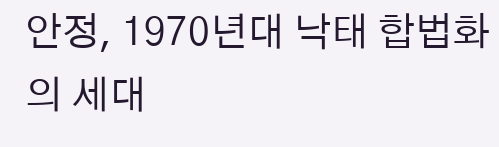안정, 1970년대 낙태 합법화의 세대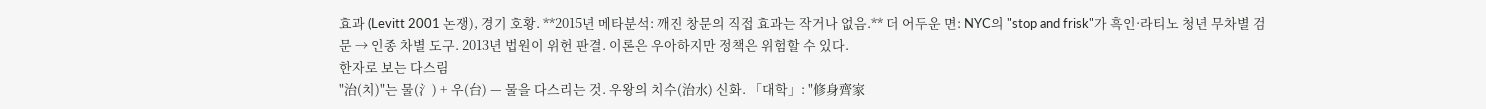효과 (Levitt 2001 논쟁), 경기 호황. **2015년 메타분석: 깨진 창문의 직접 효과는 작거나 없음.** 더 어두운 면: NYC의 "stop and frisk"가 흑인·라티노 청년 무차별 검문 → 인종 차별 도구. 2013년 법원이 위헌 판결. 이론은 우아하지만 정책은 위험할 수 있다.
한자로 보는 다스림
"治(치)"는 물(氵) + 우(台) — 물을 다스리는 것. 우왕의 치수(治水) 신화. 「대학」: "修身齊家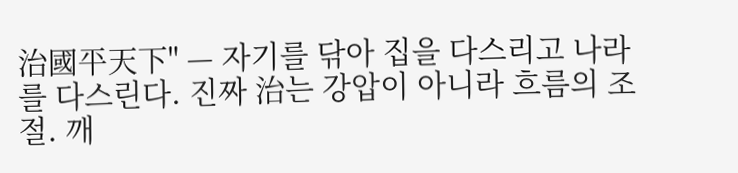治國平天下" — 자기를 닦아 집을 다스리고 나라를 다스린다. 진짜 治는 강압이 아니라 흐름의 조절. 깨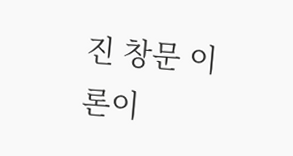진 창문 이론이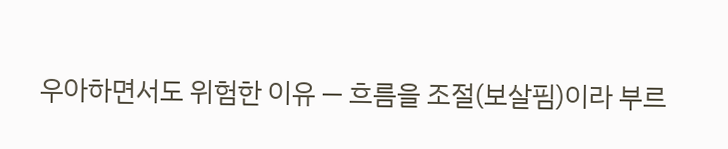우아하면서도 위험한 이유 — 흐름을 조절(보살핌)이라 부르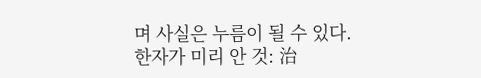며 사실은 누름이 될 수 있다. 한자가 미리 안 것: 治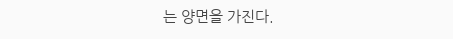는 양면을 가진다.